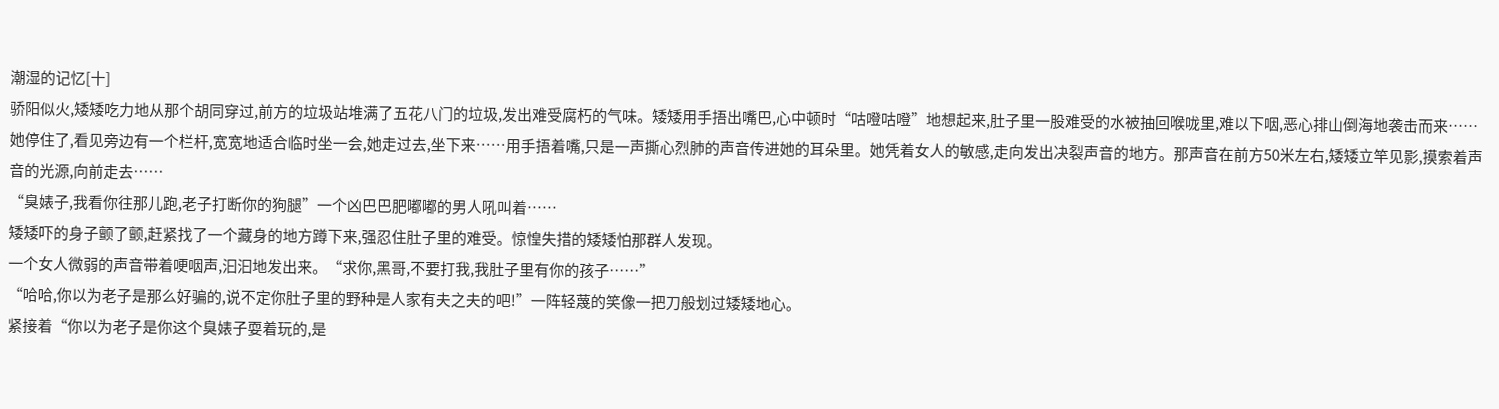潮湿的记忆[十]
骄阳似火,矮矮吃力地从那个胡同穿过,前方的垃圾站堆满了五花八门的垃圾,发出难受腐朽的气味。矮矮用手捂出嘴巴,心中顿时“咕噔咕噔”地想起来,肚子里一股难受的水被抽回喉咙里,难以下咽,恶心排山倒海地袭击而来……
她停住了,看见旁边有一个栏杆,宽宽地适合临时坐一会,她走过去,坐下来……用手捂着嘴,只是一声撕心烈肺的声音传进她的耳朵里。她凭着女人的敏感,走向发出决裂声音的地方。那声音在前方50米左右,矮矮立竿见影,摸索着声音的光源,向前走去……
“臭婊子,我看你往那儿跑,老子打断你的狗腿”一个凶巴巴肥嘟嘟的男人吼叫着……
矮矮吓的身子颤了颤,赶紧找了一个藏身的地方蹲下来,强忍住肚子里的难受。惊惶失措的矮矮怕那群人发现。
一个女人微弱的声音带着哽咽声,汩汩地发出来。“求你,黑哥,不要打我,我肚子里有你的孩子……”
“哈哈,你以为老子是那么好骗的,说不定你肚子里的野种是人家有夫之夫的吧!”一阵轻蔑的笑像一把刀般划过矮矮地心。
紧接着“你以为老子是你这个臭婊子耍着玩的,是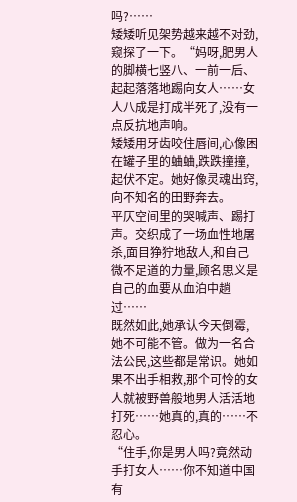吗?……
矮矮听见架势越来越不对劲,窥探了一下。“妈呀,肥男人的脚横七竖八、一前一后、起起落落地踢向女人……女人八成是打成半死了,没有一点反抗地声响。
矮矮用牙齿咬住唇间,心像困在罐子里的蛐蛐,跌跌撞撞,起伏不定。她好像灵魂出窍,向不知名的田野奔去。
平仄空间里的哭喊声、踢打声。交织成了一场血性地屠杀,面目狰狞地敌人,和自己微不足道的力量,顾名思义是自己的血要从血泊中趟过……
既然如此,她承认今天倒霉,她不可能不管。做为一名合法公民,这些都是常识。她如果不出手相救,那个可怜的女人就被野兽般地男人活活地打死……她真的,真的……不忍心。
“住手,你是男人吗?竟然动手打女人……你不知道中国有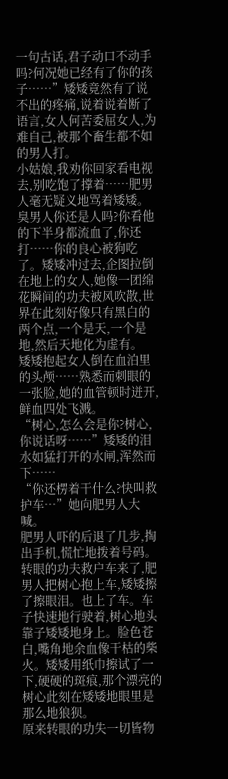一句古话,君子动口不动手吗?何况她已经有了你的孩子……”矮矮竟然有了说不出的疼痛,说着说着断了语言,女人何苦委屈女人,为难自己,被那个畜生都不如的男人打。
小姑娘,我劝你回家看电视去,别吃饱了撑着……肥男人毫无疑义地骂着矮矮。
臭男人你还是人吗?你看他的下半身都流血了,你还打……你的良心被狗吃了。矮矮冲过去,企图拉倒在地上的女人,她像一团绵花瞬间的功夫被风吹散,世界在此刻好像只有黑白的两个点,一个是天,一个是地,然后天地化为虚有。
矮矮抱起女人倒在血泊里的头颅……熟悉而刺眼的一张脸,她的血管顿时迸开,鲜血四处飞溅。
“树心,怎么会是你?树心,你说话呀……”矮矮的泪水如猛打开的水闸,浑然而下……
“你还楞着干什么?快叫救护车…”她向肥男人大喊。
肥男人吓的后退了几步,掏出手机,慌忙地拨着号码。转眼的功夫救户车来了,肥男人把树心抱上车,矮矮擦了擦眼泪。也上了车。车子快速地行驶着,树心地头靠子矮矮地身上。脸色苍白,嘴角地余血像干枯的柴火。矮矮用纸巾擦试了一下,硬硬的斑痕,那个漂亮的树心此刻在矮矮地眼里是那么地狼狈。
原来转眼的功失一切皆物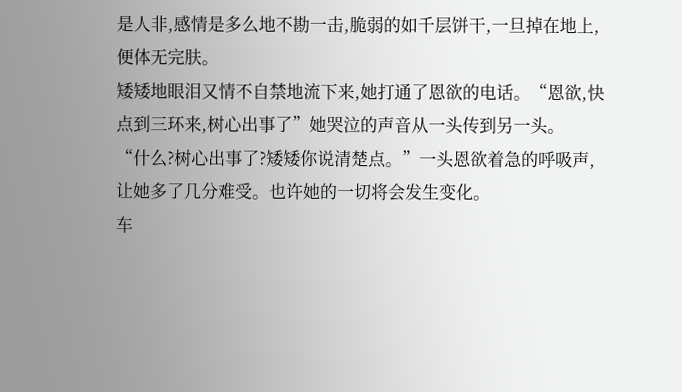是人非,感情是多么地不勘一击,脆弱的如千层饼干,一旦掉在地上,便体无完肤。
矮矮地眼泪又情不自禁地流下来,她打通了恩欲的电话。“恩欲,快点到三环来,树心出事了”她哭泣的声音从一头传到另一头。
“什么?树心出事了?矮矮你说清楚点。”一头恩欲着急的呼吸声,让她多了几分难受。也许她的一切将会发生变化。
车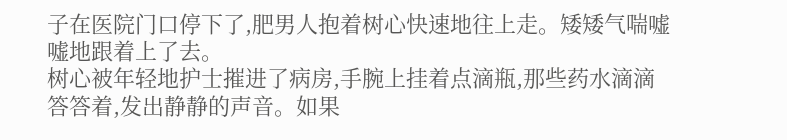子在医院门口停下了,肥男人抱着树心快速地往上走。矮矮气喘嘘嘘地跟着上了去。
树心被年轻地护士摧进了病房,手腕上挂着点滴瓶,那些药水滴滴答答着,发出静静的声音。如果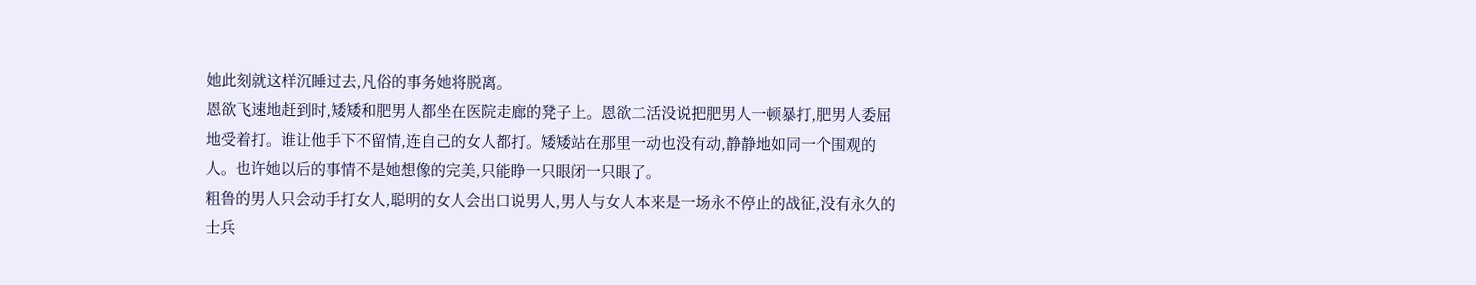她此刻就这样沉睡过去,凡俗的事务她将脱离。
恩欲飞速地赶到时,矮矮和肥男人都坐在医院走廊的凳子上。恩欲二活没说把肥男人一顿暴打,肥男人委屈地受着打。谁让他手下不留情,连自己的女人都打。矮矮站在那里一动也没有动,静静地如同一个围观的人。也许她以后的事情不是她想像的完美,只能睁一只眼闭一只眼了。
粗鲁的男人只会动手打女人,聪明的女人会出口说男人,男人与女人本来是一场永不停止的战征,没有永久的士兵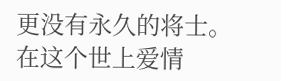更没有永久的将士。
在这个世上爱情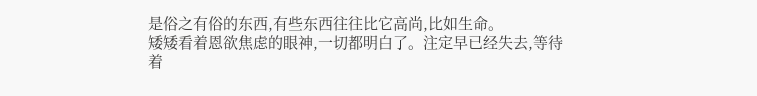是俗之有俗的东西,有些东西往往比它高尚,比如生命。
矮矮看着恩欲焦虑的眼神,一切都明白了。注定早已经失去,等待着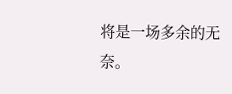将是一场多余的无奈。